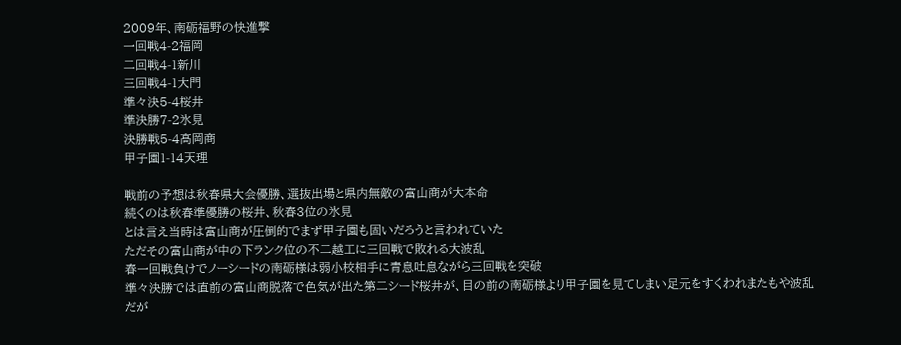2009年、南砺福野の快進撃
一回戦4-2福岡
二回戦4-1新川
三回戦4-1大門
準々決5-4桜井
準決勝7-2氷見
決勝戦5-4高岡商
甲子園1-14天理

戦前の予想は秋春県大会優勝、選抜出場と県内無敵の富山商が大本命
続くのは秋春準優勝の桜井、秋春3位の氷見
とは言え当時は富山商が圧倒的でまず甲子園も固いだろうと言われていた
ただその富山商が中の下ランク位の不二越工に三回戦で敗れる大波乱
春一回戦負けでノーシードの南砺様は弱小校相手に青息吐息ながら三回戦を突破
準々決勝では直前の富山商脱落で色気が出た第二シード桜井が、目の前の南砺様より甲子園を見てしまい足元をすくわれまたもや波乱
だが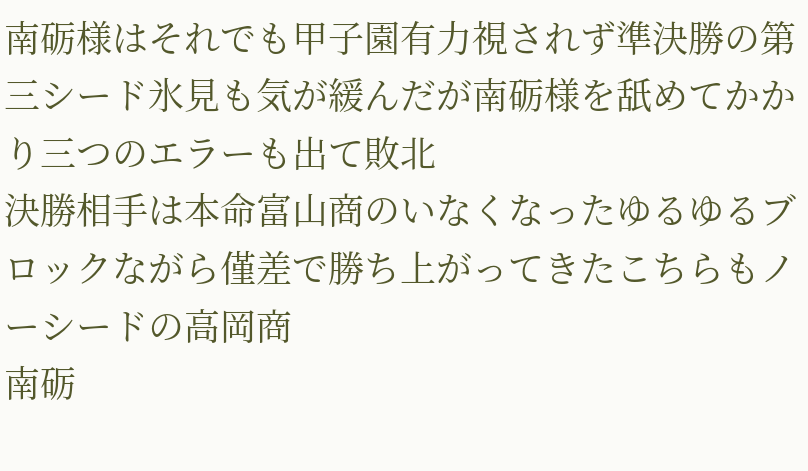南砺様はそれでも甲子園有力視されず準決勝の第三シード氷見も気が緩んだが南砺様を舐めてかかり三つのエラーも出て敗北
決勝相手は本命富山商のいなくなったゆるゆるブロックながら僅差で勝ち上がってきたこちらもノーシードの高岡商
南砺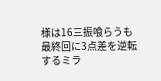様は16三振喰らうも最終回に3点差を逆転するミラ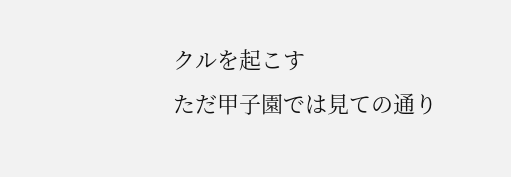クルを起こす
ただ甲子園では見ての通り